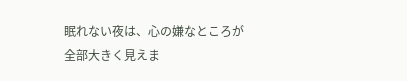眠れない夜は、心の嫌なところが全部大きく見えま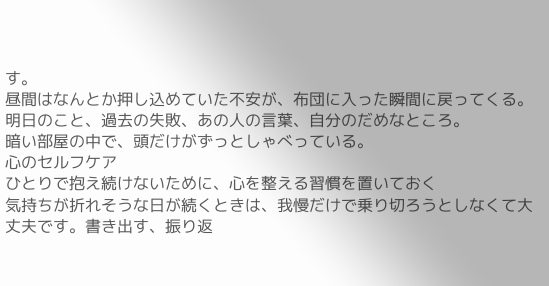す。
昼間はなんとか押し込めていた不安が、布団に入った瞬間に戻ってくる。明日のこと、過去の失敗、あの人の言葉、自分のだめなところ。
暗い部屋の中で、頭だけがずっとしゃべっている。
心のセルフケア
ひとりで抱え続けないために、心を整える習慣を置いておく
気持ちが折れそうな日が続くときは、我慢だけで乗り切ろうとしなくて大丈夫です。書き出す、振り返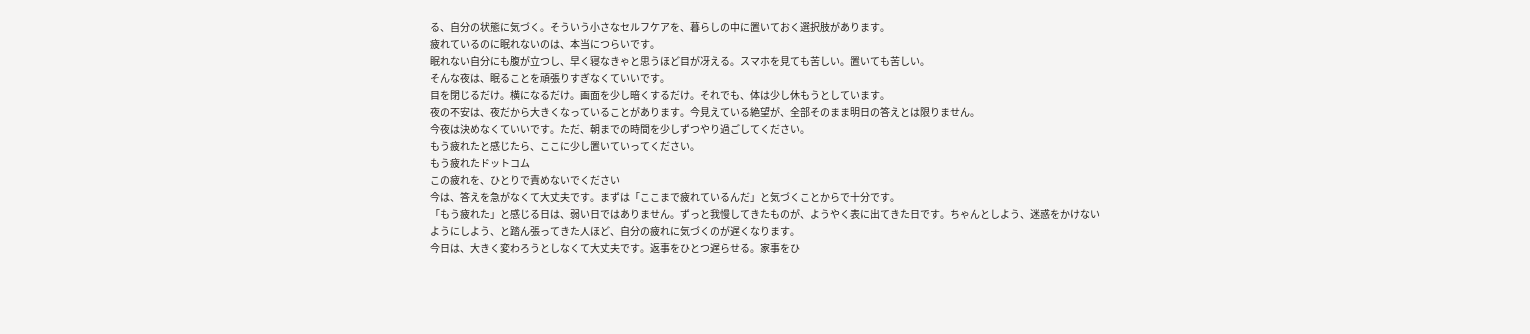る、自分の状態に気づく。そういう小さなセルフケアを、暮らしの中に置いておく選択肢があります。
疲れているのに眠れないのは、本当につらいです。
眠れない自分にも腹が立つし、早く寝なきゃと思うほど目が冴える。スマホを見ても苦しい。置いても苦しい。
そんな夜は、眠ることを頑張りすぎなくていいです。
目を閉じるだけ。横になるだけ。画面を少し暗くするだけ。それでも、体は少し休もうとしています。
夜の不安は、夜だから大きくなっていることがあります。今見えている絶望が、全部そのまま明日の答えとは限りません。
今夜は決めなくていいです。ただ、朝までの時間を少しずつやり過ごしてください。
もう疲れたと感じたら、ここに少し置いていってください。
もう疲れたドットコム
この疲れを、ひとりで責めないでください
今は、答えを急がなくて大丈夫です。まずは「ここまで疲れているんだ」と気づくことからで十分です。
「もう疲れた」と感じる日は、弱い日ではありません。ずっと我慢してきたものが、ようやく表に出てきた日です。ちゃんとしよう、迷惑をかけないようにしよう、と踏ん張ってきた人ほど、自分の疲れに気づくのが遅くなります。
今日は、大きく変わろうとしなくて大丈夫です。返事をひとつ遅らせる。家事をひ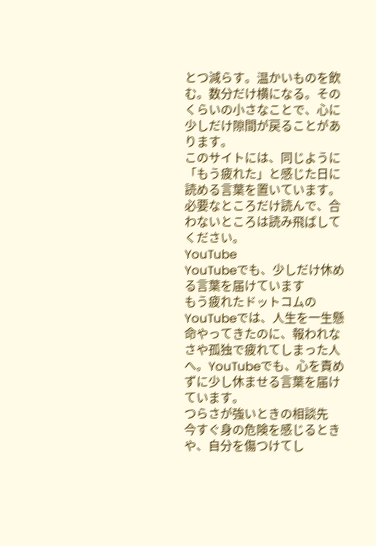とつ減らす。温かいものを飲む。数分だけ横になる。そのくらいの小さなことで、心に少しだけ隙間が戻ることがあります。
このサイトには、同じように「もう疲れた」と感じた日に読める言葉を置いています。必要なところだけ読んで、合わないところは読み飛ばしてください。
YouTube
YouTubeでも、少しだけ休める言葉を届けています
もう疲れたドットコムのYouTubeでは、人生を一生懸命やってきたのに、報われなさや孤独で疲れてしまった人へ。YouTubeでも、心を責めずに少し休ませる言葉を届けています。
つらさが強いときの相談先
今すぐ身の危険を感じるときや、自分を傷つけてし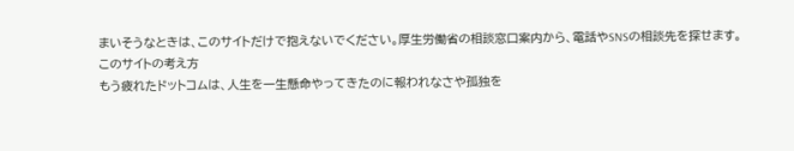まいそうなときは、このサイトだけで抱えないでください。厚生労働省の相談窓口案内から、電話やSNSの相談先を探せます。
このサイトの考え方
もう疲れたドットコムは、人生を一生懸命やってきたのに報われなさや孤独を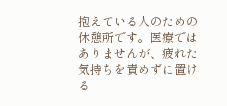抱えている人のための休憩所です。医療ではありませんが、疲れた気持ちを責めずに置ける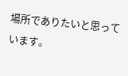場所でありたいと思っています。